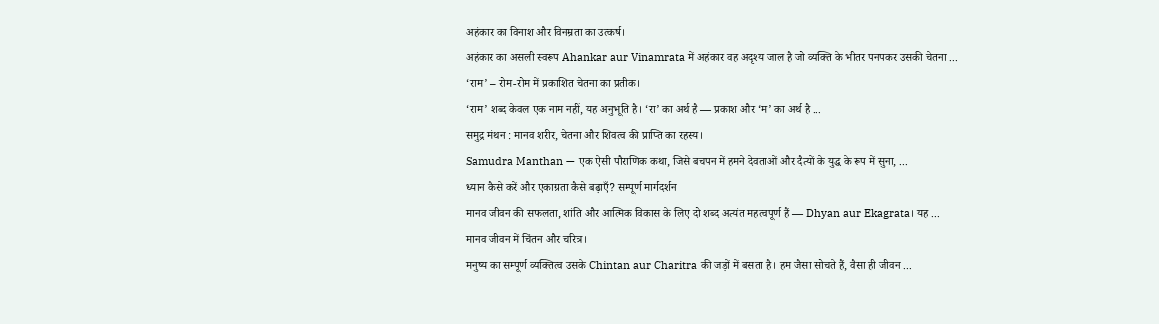अहंकार का विनाश और विनम्रता का उत्कर्ष।
अहंकार का असली स्वरूप Ahankar aur Vinamrata में अहंकार वह अदृश्य जाल है जो व्यक्ति के भीतर पनपकर उसकी चेतना ...
‘राम’ – रोम-रोम में प्रकाशित चेतना का प्रतीक।
‘राम’ शब्द केवल एक नाम नहीं, यह अनुभूति है। ‘रा’ का अर्थ है — प्रकाश और ‘म’ का अर्थ है ...
समुद्र मंथन : मानव शरीर, चेतना और शिवत्व की प्राप्ति का रहस्य।
Samudra Manthan — एक ऐसी पौराणिक कथा, जिसे बचपन में हमने देवताओं और दैत्यों के युद्ध के रूप में सुना, ...
ध्यान कैसे करें और एकाग्रता कैसे बढ़ाएँ? सम्पूर्ण मार्गदर्शन
मानव जीवन की सफलता, शांति और आत्मिक विकास के लिए दो शब्द अत्यंत महत्वपूर्ण हैं — Dhyan aur Ekagrata। यह ...
मानव जीवन में चिंतन और चरित्र।
मनुष्य का सम्पूर्ण व्यक्तित्व उसके Chintan aur Charitra की जड़ों में बसता है। हम जैसा सोचते हैं, वैसा ही जीवन ...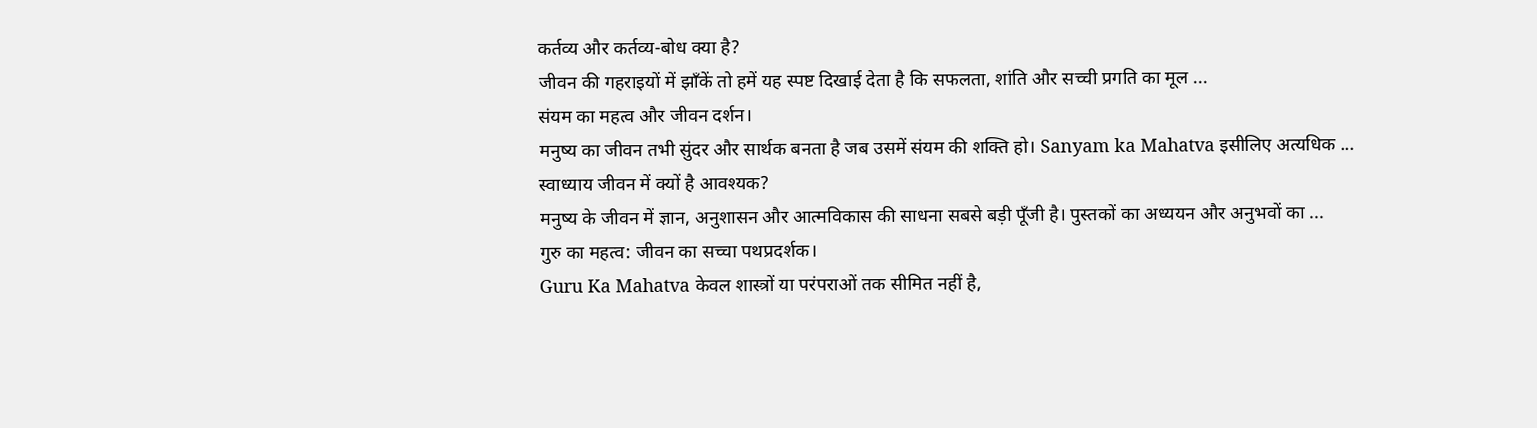कर्तव्य और कर्तव्य-बोध क्या है?
जीवन की गहराइयों में झाँकें तो हमें यह स्पष्ट दिखाई देता है कि सफलता, शांति और सच्ची प्रगति का मूल ...
संयम का महत्व और जीवन दर्शन।
मनुष्य का जीवन तभी सुंदर और सार्थक बनता है जब उसमें संयम की शक्ति हो। Sanyam ka Mahatva इसीलिए अत्यधिक ...
स्वाध्याय जीवन में क्यों है आवश्यक?
मनुष्य के जीवन में ज्ञान, अनुशासन और आत्मविकास की साधना सबसे बड़ी पूँजी है। पुस्तकों का अध्ययन और अनुभवों का ...
गुरु का महत्व: जीवन का सच्चा पथप्रदर्शक।
Guru Ka Mahatva केवल शास्त्रों या परंपराओं तक सीमित नहीं है,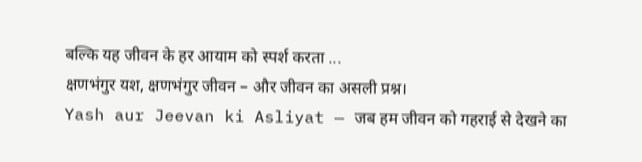बल्कि यह जीवन के हर आयाम को स्पर्श करता ...
क्षणभंगुर यश, क्षणभंगुर जीवन – और जीवन का असली प्रश्न।
Yash aur Jeevan ki Asliyat — जब हम जीवन को गहराई से देखने का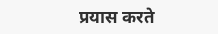प्रयास करते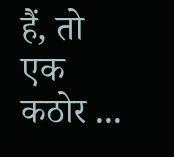हैं, तो एक कठोर ...